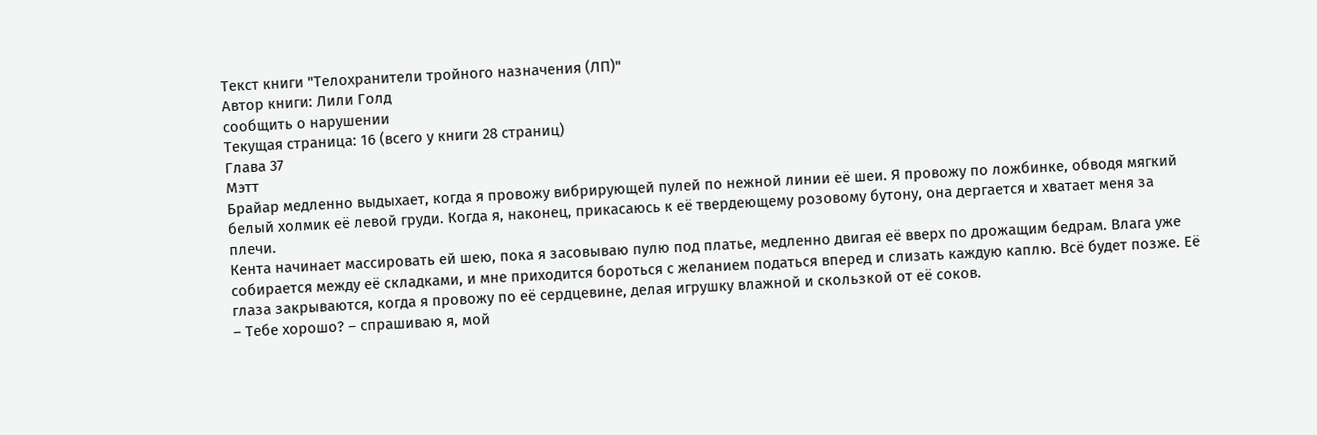Текст книги "Телохранители тройного назначения (ЛП)"
Автор книги: Лили Голд
сообщить о нарушении
Текущая страница: 16 (всего у книги 28 страниц)
Глава 37
Мэтт
Брайар медленно выдыхает, когда я провожу вибрирующей пулей по нежной линии её шеи. Я провожу по ложбинке, обводя мягкий белый холмик её левой груди. Когда я, наконец, прикасаюсь к её твердеющему розовому бутону, она дергается и хватает меня за плечи.
Кента начинает массировать ей шею, пока я засовываю пулю под платье, медленно двигая её вверх по дрожащим бедрам. Влага уже собирается между её складками, и мне приходится бороться с желанием податься вперед и слизать каждую каплю. Всё будет позже. Её глаза закрываются, когда я провожу по её сердцевине, делая игрушку влажной и скользкой от её соков.
– Тебе хорошо? – спрашиваю я, мой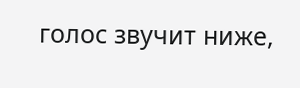голос звучит ниже,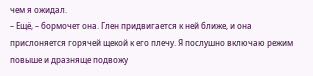чем я ожидал.
– Ещё, – бормочет она. Глен придвигается к ней ближе, и она прислоняется горячей щекой к его плечу. Я послушно включаю режим повыше и дразняще подвожу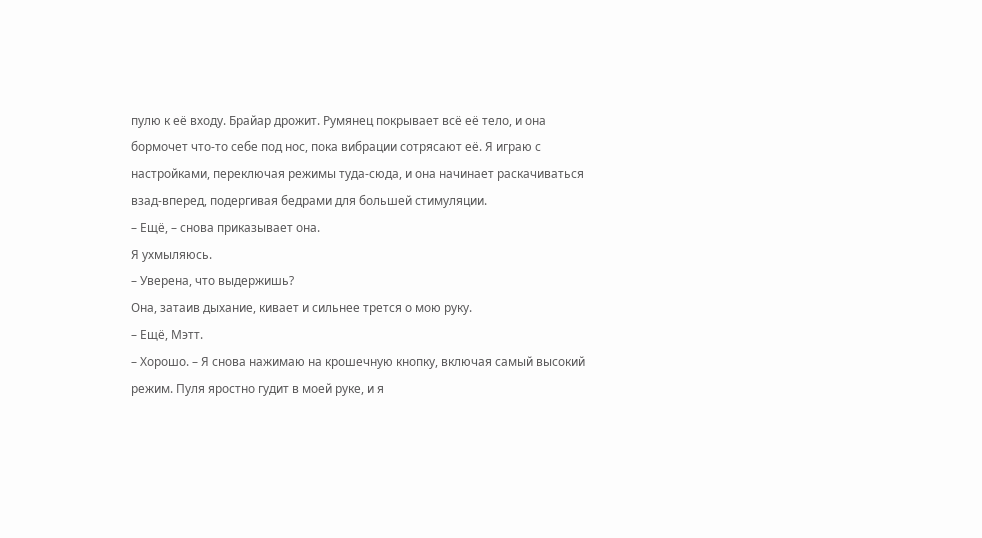пулю к её входу. Брайар дрожит. Румянец покрывает всё её тело, и она бормочет что-то себе под нос, пока вибрации сотрясают её. Я играю с настройками, переключая режимы туда-сюда, и она начинает раскачиваться взад-вперед, подергивая бедрами для большей стимуляции.
– Ещё, – снова приказывает она.
Я ухмыляюсь.
– Уверена, что выдержишь?
Она, затаив дыхание, кивает и сильнее трется о мою руку.
– Ещё, Мэтт.
– Хорошо. – Я снова нажимаю на крошечную кнопку, включая самый высокий режим. Пуля яростно гудит в моей руке, и я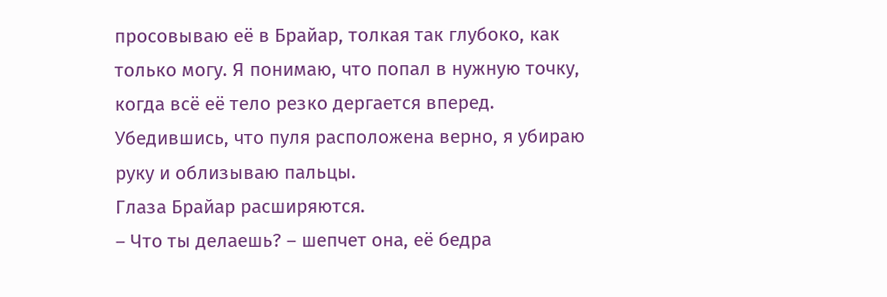просовываю её в Брайар, толкая так глубоко, как только могу. Я понимаю, что попал в нужную точку, когда всё её тело резко дергается вперед. Убедившись, что пуля расположена верно, я убираю руку и облизываю пальцы.
Глаза Брайар расширяются.
– Что ты делаешь? – шепчет она, её бедра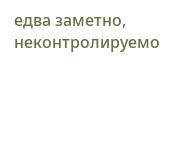едва заметно, неконтролируемо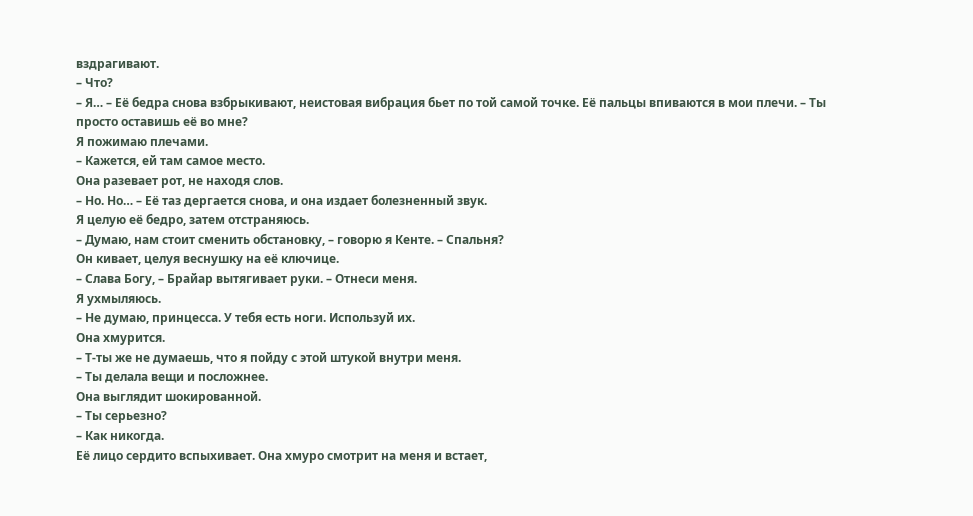вздрагивают.
– Что?
– Я… – Её бедра снова взбрыкивают, неистовая вибрация бьет по той самой точке. Её пальцы впиваются в мои плечи. – Ты просто оставишь её во мне?
Я пожимаю плечами.
– Кажется, ей там самое место.
Она разевает рот, не находя слов.
– Но. Но… – Её таз дергается снова, и она издает болезненный звук.
Я целую её бедро, затем отстраняюсь.
– Думаю, нам стоит сменить обстановку, – говорю я Кенте. – Спальня?
Он кивает, целуя веснушку на её ключице.
– Слава Богу, – Брайар вытягивает руки. – Отнеси меня.
Я ухмыляюсь.
– Не думаю, принцесса. У тебя есть ноги. Используй их.
Она хмурится.
– Т-ты же не думаешь, что я пойду с этой штукой внутри меня.
– Ты делала вещи и посложнее.
Она выглядит шокированной.
– Ты серьезно?
– Как никогда.
Её лицо сердито вспыхивает. Она хмуро смотрит на меня и встает,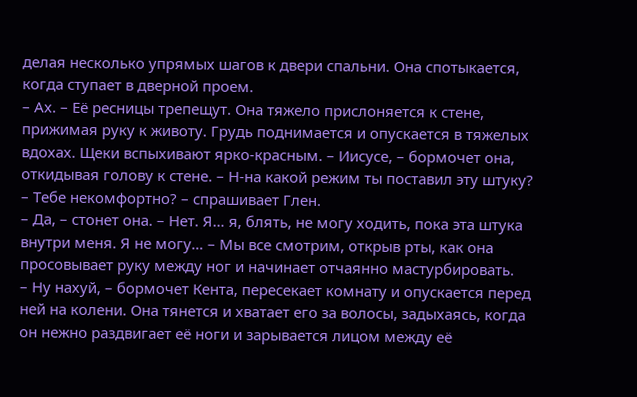делая несколько упрямых шагов к двери спальни. Она спотыкается, когда ступает в дверной проем.
– Ах. – Её ресницы трепещут. Она тяжело прислоняется к стене, прижимая руку к животу. Грудь поднимается и опускается в тяжелых вдохах. Щеки вспыхивают ярко-красным. – Иисусе, – бормочет она, откидывая голову к стене. – Н-на какой режим ты поставил эту штуку?
– Тебе некомфортно? – спрашивает Глен.
– Да, – стонет она. – Нет. Я… я, блять, не могу ходить, пока эта штука внутри меня. Я не могу… – Мы все смотрим, открыв рты, как она просовывает руку между ног и начинает отчаянно мастурбировать.
– Ну нахуй, – бормочет Кента, пересекает комнату и опускается перед ней на колени. Она тянется и хватает его за волосы, задыхаясь, когда он нежно раздвигает её ноги и зарывается лицом между её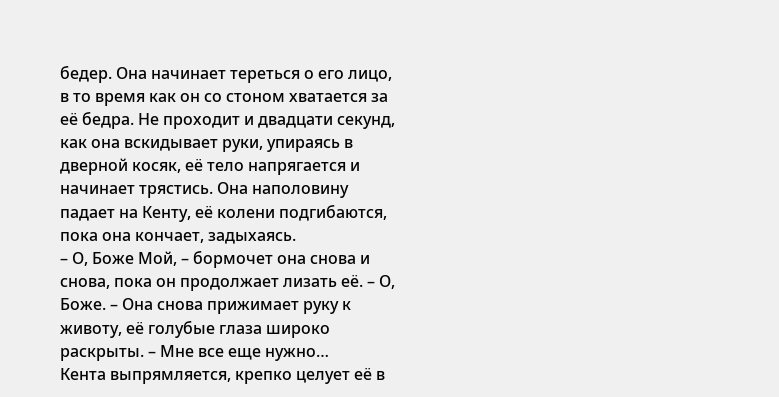бедер. Она начинает тереться о его лицо, в то время как он со стоном хватается за её бедра. Не проходит и двадцати секунд, как она вскидывает руки, упираясь в дверной косяк, её тело напрягается и начинает трястись. Она наполовину падает на Кенту, её колени подгибаются, пока она кончает, задыхаясь.
– О, Боже Мой, – бормочет она снова и снова, пока он продолжает лизать её. – О, Боже. – Она снова прижимает руку к животу, её голубые глаза широко раскрыты. – Мне все еще нужно…
Кента выпрямляется, крепко целует её в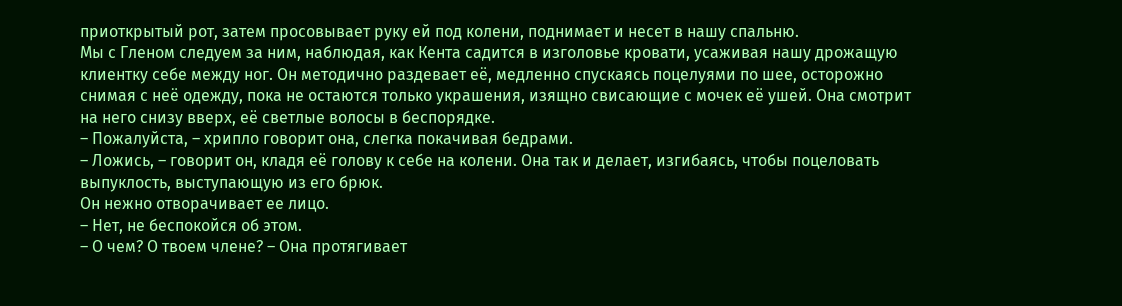приоткрытый рот, затем просовывает руку ей под колени, поднимает и несет в нашу спальню.
Мы с Гленом следуем за ним, наблюдая, как Кента садится в изголовье кровати, усаживая нашу дрожащую клиентку себе между ног. Он методично раздевает её, медленно спускаясь поцелуями по шее, осторожно снимая с неё одежду, пока не остаются только украшения, изящно свисающие с мочек её ушей. Она смотрит на него снизу вверх, её светлые волосы в беспорядке.
– Пожалуйста, – хрипло говорит она, слегка покачивая бедрами.
– Ложись, – говорит он, кладя её голову к себе на колени. Она так и делает, изгибаясь, чтобы поцеловать выпуклость, выступающую из его брюк.
Он нежно отворачивает ее лицо.
– Нет, не беспокойся об этом.
– О чем? О твоем члене? – Она протягивает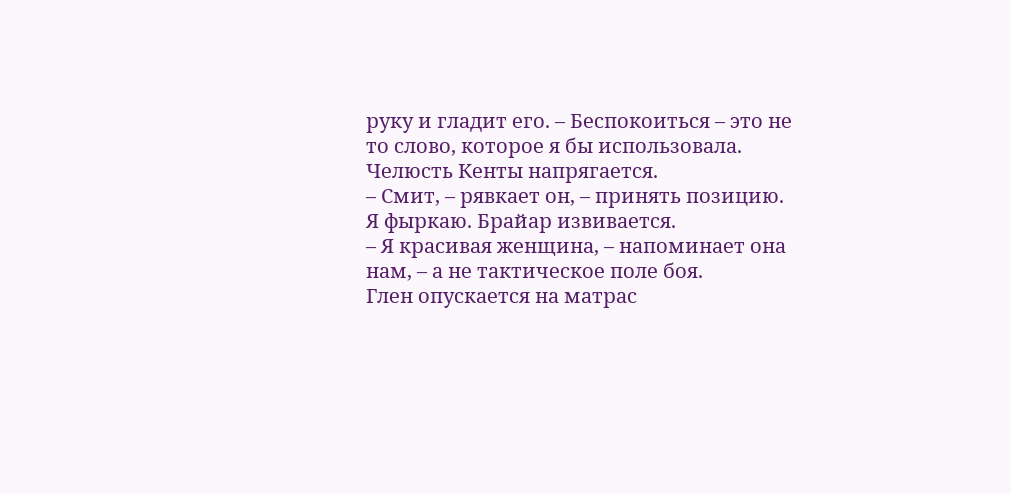руку и гладит его. – Беспокоиться – это не то слово, которое я бы использовала.
Челюсть Кенты напрягается.
– Смит, – рявкает он, – принять позицию.
Я фыркаю. Брайар извивается.
– Я красивая женщина, – напоминает она нам, – а не тактическое поле боя.
Глен опускается на матрас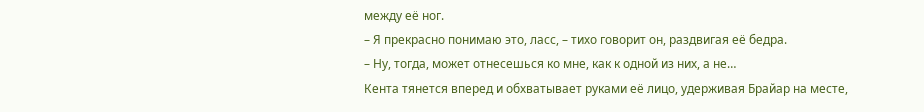между её ног.
– Я прекрасно понимаю это, ласс, – тихо говорит он, раздвигая её бедра.
– Ну, тогда, может отнесешься ко мне, как к одной из них, а не…
Кента тянется вперед и обхватывает руками её лицо, удерживая Брайар на месте,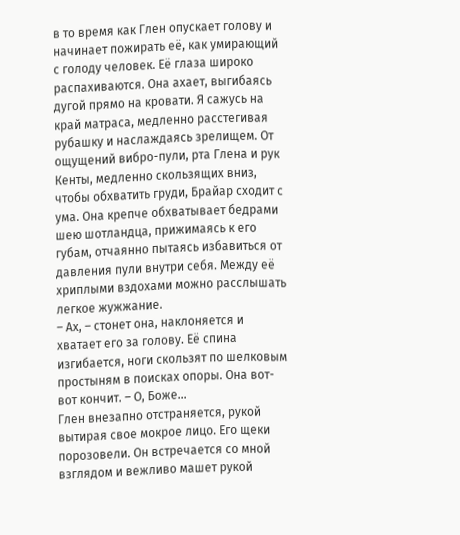в то время как Глен опускает голову и начинает пожирать её, как умирающий с голоду человек. Её глаза широко распахиваются. Она ахает, выгибаясь дугой прямо на кровати. Я сажусь на край матраса, медленно расстегивая рубашку и наслаждаясь зрелищем. От ощущений вибро-пули, рта Глена и рук Кенты, медленно скользящих вниз, чтобы обхватить груди, Брайар сходит с ума. Она крепче обхватывает бедрами шею шотландца, прижимаясь к его губам, отчаянно пытаясь избавиться от давления пули внутри себя. Между её хриплыми вздохами можно расслышать легкое жужжание.
– Ах, – стонет она, наклоняется и хватает его за голову. Её спина изгибается, ноги скользят по шелковым простыням в поисках опоры. Она вот-вот кончит. – О, Боже…
Глен внезапно отстраняется, рукой вытирая свое мокрое лицо. Его щеки порозовели. Он встречается со мной взглядом и вежливо машет рукой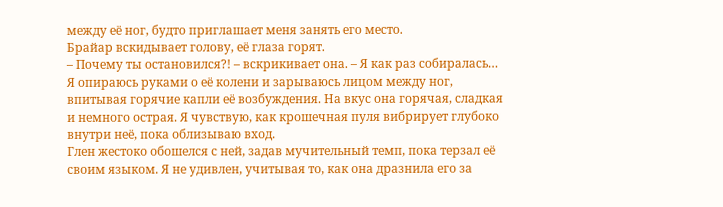между её ног, будто приглашает меня занять его место.
Брайар вскидывает голову, её глаза горят.
– Почему ты остановился?! – вскрикивает она. – Я как раз собиралась…
Я опираюсь руками о её колени и зарываюсь лицом между ног, впитывая горячие капли её возбуждения. На вкус она горячая, сладкая и немного острая. Я чувствую, как крошечная пуля вибрирует глубоко внутри неё, пока облизываю вход.
Глен жестоко обошелся с ней, задав мучительный темп, пока терзал её своим языком. Я не удивлен, учитывая то, как она дразнила его за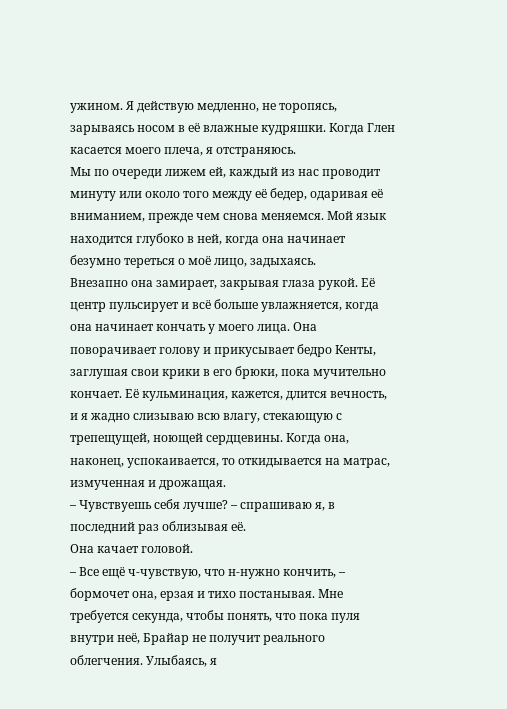ужином. Я действую медленно, не торопясь, зарываясь носом в её влажные кудряшки. Когда Глен касается моего плеча, я отстраняюсь.
Мы по очереди лижем ей, каждый из нас проводит минуту или около того между её бедер, одаривая её вниманием, прежде чем снова меняемся. Мой язык находится глубоко в ней, когда она начинает безумно тереться о моё лицо, задыхаясь.
Внезапно она замирает, закрывая глаза рукой. Её центр пульсирует и всё больше увлажняется, когда она начинает кончать у моего лица. Она поворачивает голову и прикусывает бедро Кенты, заглушая свои крики в его брюки, пока мучительно кончает. Её кульминация, кажется, длится вечность, и я жадно слизываю всю влагу, стекающую с трепещущей, ноющей сердцевины. Когда она, наконец, успокаивается, то откидывается на матрас, измученная и дрожащая.
– Чувствуешь себя лучше? – спрашиваю я, в последний раз облизывая её.
Она качает головой.
– Все ещё ч-чувствую, что н-нужно кончить, – бормочет она, ерзая и тихо постанывая. Мне требуется секунда, чтобы понять, что пока пуля внутри неё, Брайар не получит реального облегчения. Улыбаясь, я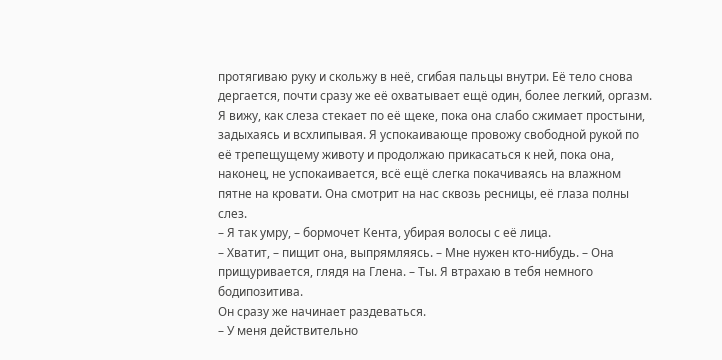протягиваю руку и скольжу в неё, сгибая пальцы внутри. Её тело снова дергается, почти сразу же её охватывает ещё один, более легкий, оргазм. Я вижу, как слеза стекает по её щеке, пока она слабо сжимает простыни, задыхаясь и всхлипывая. Я успокаивающе провожу свободной рукой по её трепещущему животу и продолжаю прикасаться к ней, пока она, наконец, не успокаивается, всё ещё слегка покачиваясь на влажном пятне на кровати. Она смотрит на нас сквозь ресницы, её глаза полны слез.
– Я так умру, – бормочет Кента, убирая волосы с её лица.
– Хватит, – пищит она, выпрямляясь. – Мне нужен кто-нибудь. – Она прищуривается, глядя на Глена. – Ты. Я втрахаю в тебя немного бодипозитива.
Он сразу же начинает раздеваться.
– У меня действительно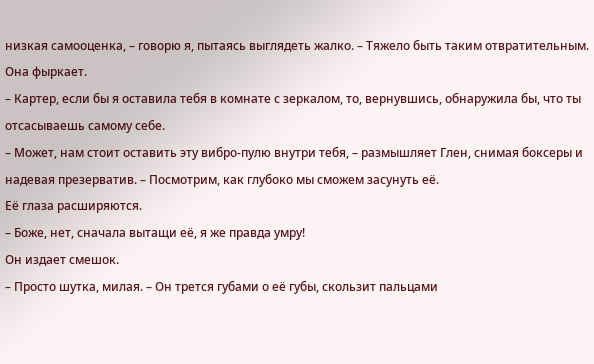низкая самооценка, – говорю я, пытаясь выглядеть жалко. – Тяжело быть таким отвратительным.
Она фыркает.
– Картер, если бы я оставила тебя в комнате с зеркалом, то, вернувшись, обнаружила бы, что ты отсасываешь самому себе.
– Может, нам стоит оставить эту вибро-пулю внутри тебя, – размышляет Глен, снимая боксеры и надевая презерватив. – Посмотрим, как глубоко мы сможем засунуть её.
Её глаза расширяются.
– Боже, нет, сначала вытащи её, я же правда умру!
Он издает смешок.
– Просто шутка, милая. – Он трется губами о её губы, скользит пальцами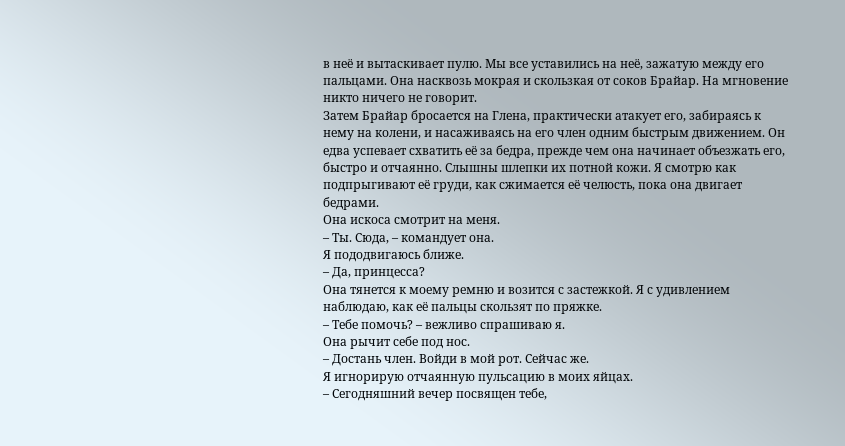в неё и вытаскивает пулю. Мы все уставились на неё, зажатую между его пальцами. Она насквозь мокрая и скользкая от соков Брайар. На мгновение никто ничего не говорит.
Затем Брайар бросается на Глена, практически атакует его, забираясь к нему на колени, и насаживаясь на его член одним быстрым движением. Он едва успевает схватить её за бедра, прежде чем она начинает объезжать его, быстро и отчаянно. Слышны шлепки их потной кожи. Я смотрю как подпрыгивают её груди, как сжимается её челюсть, пока она двигает бедрами.
Она искоса смотрит на меня.
– Ты. Сюда, – командует она.
Я пододвигаюсь ближе.
– Да, принцесса?
Она тянется к моему ремню и возится с застежкой. Я с удивлением наблюдаю, как её пальцы скользят по пряжке.
– Тебе помочь? – вежливо спрашиваю я.
Она рычит себе под нос.
– Достань член. Войди в мой рот. Сейчас же.
Я игнорирую отчаянную пульсацию в моих яйцах.
– Сегодняшний вечер посвящен тебе,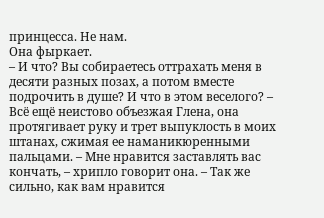принцесса. Не нам.
Она фыркает.
– И что? Вы собираетесь оттрахать меня в десяти разных позах, а потом вместе подрочить в душе? И что в этом веселого? – Всё ещё неистово объезжая Глена, она протягивает руку и трет выпуклость в моих штанах, сжимая ее наманикюренными пальцами. – Мне нравится заставлять вас кончать, – хрипло говорит она. – Так же сильно, как вам нравится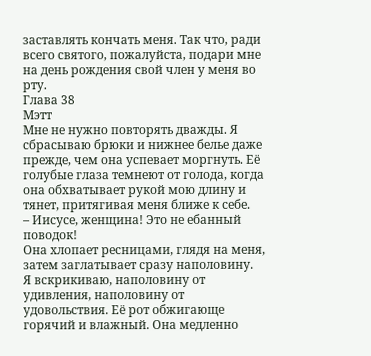заставлять кончать меня. Так что, ради всего святого, пожалуйста, подари мне на день рождения свой член у меня во рту.
Глава 38
Мэтт
Мне не нужно повторять дважды. Я сбрасываю брюки и нижнее белье даже прежде, чем она успевает моргнуть. Её голубые глаза темнеют от голода, когда она обхватывает рукой мою длину и тянет, притягивая меня ближе к себе.
– Иисусе, женщина! Это не ебанный поводок!
Она хлопает ресницами, глядя на меня, затем заглатывает сразу наполовину.
Я вскрикиваю, наполовину от удивления, наполовину от удовольствия. Её рот обжигающе горячий и влажный. Она медленно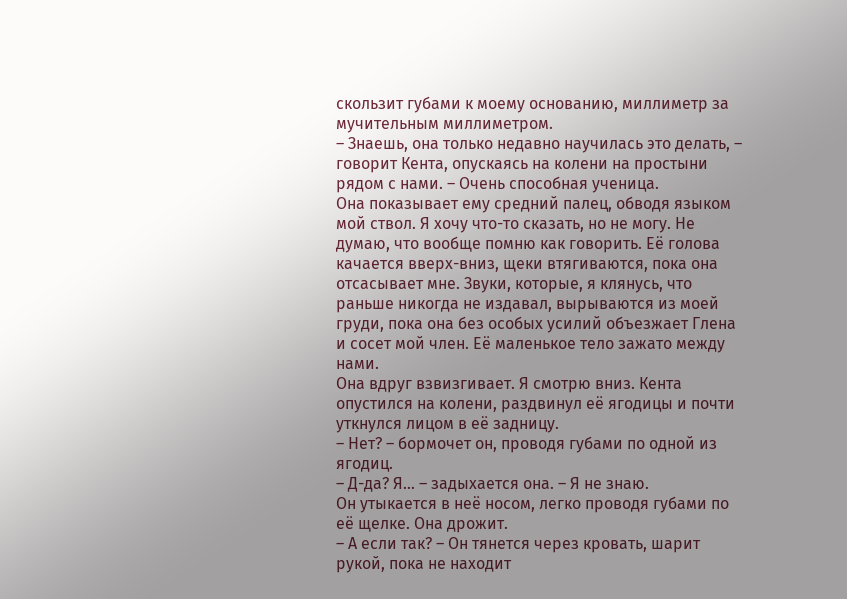скользит губами к моему основанию, миллиметр за мучительным миллиметром.
– Знаешь, она только недавно научилась это делать, – говорит Кента, опускаясь на колени на простыни рядом с нами. – Очень способная ученица.
Она показывает ему средний палец, обводя языком мой ствол. Я хочу что-то сказать, но не могу. Не думаю, что вообще помню как говорить. Её голова качается вверх-вниз, щеки втягиваются, пока она отсасывает мне. Звуки, которые, я клянусь, что раньше никогда не издавал, вырываются из моей груди, пока она без особых усилий объезжает Глена и сосет мой член. Её маленькое тело зажато между нами.
Она вдруг взвизгивает. Я смотрю вниз. Кента опустился на колени, раздвинул её ягодицы и почти уткнулся лицом в её задницу.
– Нет? – бормочет он, проводя губами по одной из ягодиц.
– Д-да? Я… – задыхается она. – Я не знаю.
Он утыкается в неё носом, легко проводя губами по её щелке. Она дрожит.
– А если так? – Он тянется через кровать, шарит рукой, пока не находит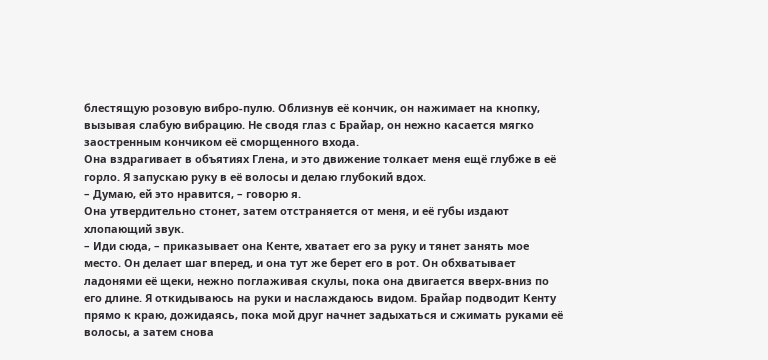блестящую розовую вибро-пулю. Облизнув её кончик, он нажимает на кнопку, вызывая слабую вибрацию. Не сводя глаз с Брайар, он нежно касается мягко заостренным кончиком её сморщенного входа.
Она вздрагивает в объятиях Глена, и это движение толкает меня ещё глубже в её горло. Я запускаю руку в её волосы и делаю глубокий вдох.
– Думаю, ей это нравится, – говорю я.
Она утвердительно стонет, затем отстраняется от меня, и её губы издают хлопающий звук.
– Иди сюда, – приказывает она Кенте, хватает его за руку и тянет занять мое место. Он делает шаг вперед, и она тут же берет его в рот. Он обхватывает ладонями её щеки, нежно поглаживая скулы, пока она двигается вверх-вниз по его длине. Я откидываюсь на руки и наслаждаюсь видом. Брайар подводит Кенту прямо к краю, дожидаясь, пока мой друг начнет задыхаться и сжимать руками её волосы, а затем снова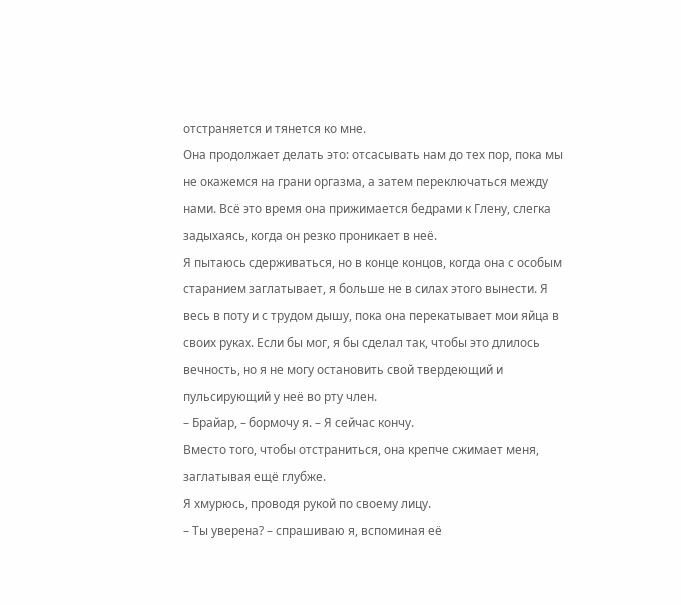отстраняется и тянется ко мне.
Она продолжает делать это: отсасывать нам до тех пор, пока мы не окажемся на грани оргазма, а затем переключаться между нами. Всё это время она прижимается бедрами к Глену, слегка задыхаясь, когда он резко проникает в неё.
Я пытаюсь сдерживаться, но в конце концов, когда она с особым старанием заглатывает, я больше не в силах этого вынести. Я весь в поту и с трудом дышу, пока она перекатывает мои яйца в своих руках. Если бы мог, я бы сделал так, чтобы это длилось вечность, но я не могу остановить свой твердеющий и пульсирующий у неё во рту член.
– Брайар, – бормочу я. – Я сейчас кончу.
Вместо того, чтобы отстраниться, она крепче сжимает меня, заглатывая ещё глубже.
Я хмурюсь, проводя рукой по своему лицу.
– Ты уверена? – спрашиваю я, вспоминая её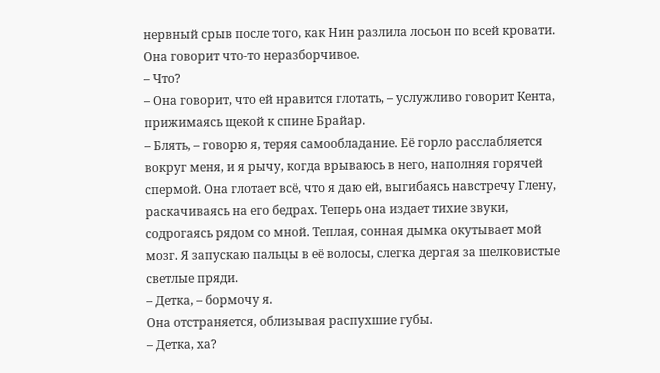нервный срыв после того, как Нин разлила лосьон по всей кровати.
Она говорит что-то неразборчивое.
– Что?
– Она говорит, что ей нравится глотать, – услужливо говорит Кента, прижимаясь щекой к спине Брайар.
– Блять, – говорю я, теряя самообладание. Её горло расслабляется вокруг меня, и я рычу, когда врываюсь в него, наполняя горячей спермой. Она глотает всё, что я даю ей, выгибаясь навстречу Глену, раскачиваясь на его бедрах. Теперь она издает тихие звуки, содрогаясь рядом со мной. Теплая, сонная дымка окутывает мой мозг. Я запускаю пальцы в её волосы, слегка дергая за шелковистые светлые пряди.
– Детка, – бормочу я.
Она отстраняется, облизывая распухшие губы.
– Детка, ха?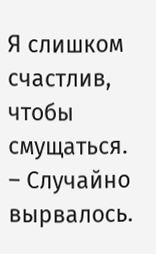Я слишком счастлив, чтобы смущаться.
– Случайно вырвалось.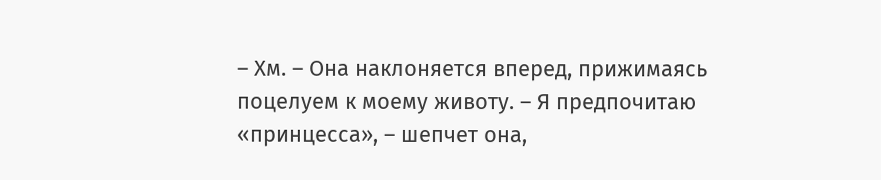– Хм. – Она наклоняется вперед, прижимаясь поцелуем к моему животу. – Я предпочитаю «принцесса», – шепчет она,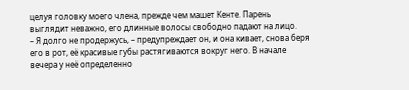целуя головку моего члена, прежде чем машет Кенте. Парень выглядит неважно, его длинные волосы свободно падают на лицо.
– Я долго не продержусь, – предупреждает он, и она кивает, снова беря его в рот, её красивые губы растягиваются вокруг него. В начале вечера у неё определенно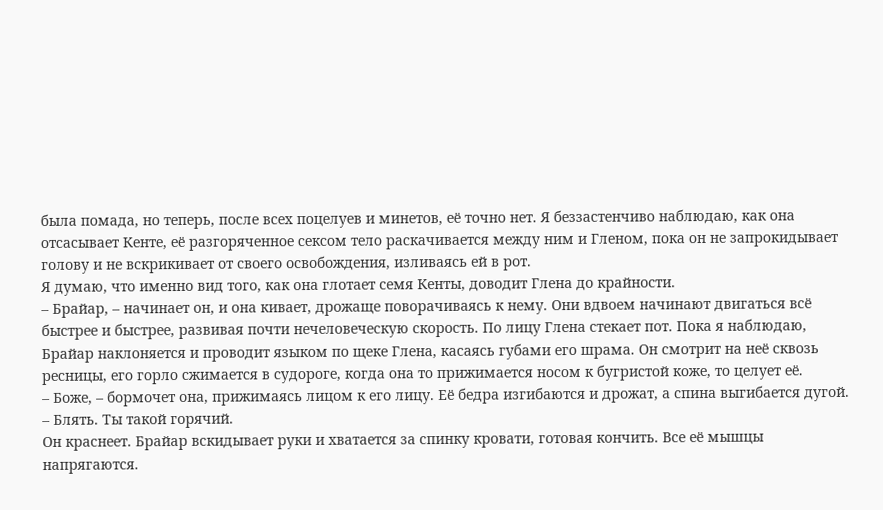была помада, но теперь, после всех поцелуев и минетов, её точно нет. Я беззастенчиво наблюдаю, как она отсасывает Кенте, её разгоряченное сексом тело раскачивается между ним и Гленом, пока он не запрокидывает голову и не вскрикивает от своего освобождения, изливаясь ей в рот.
Я думаю, что именно вид того, как она глотает семя Кенты, доводит Глена до крайности.
– Брайар, – начинает он, и она кивает, дрожаще поворачиваясь к нему. Они вдвоем начинают двигаться всё быстрее и быстрее, развивая почти нечеловеческую скорость. По лицу Глена стекает пот. Пока я наблюдаю, Брайар наклоняется и проводит языком по щеке Глена, касаясь губами его шрама. Он смотрит на неё сквозь ресницы, его горло сжимается в судороге, когда она то прижимается носом к бугристой коже, то целует её.
– Боже, – бормочет она, прижимаясь лицом к его лицу. Её бедра изгибаются и дрожат, а спина выгибается дугой. – Блять. Ты такой горячий.
Он краснеет. Брайар вскидывает руки и хватается за спинку кровати, готовая кончить. Все её мышцы напрягаются.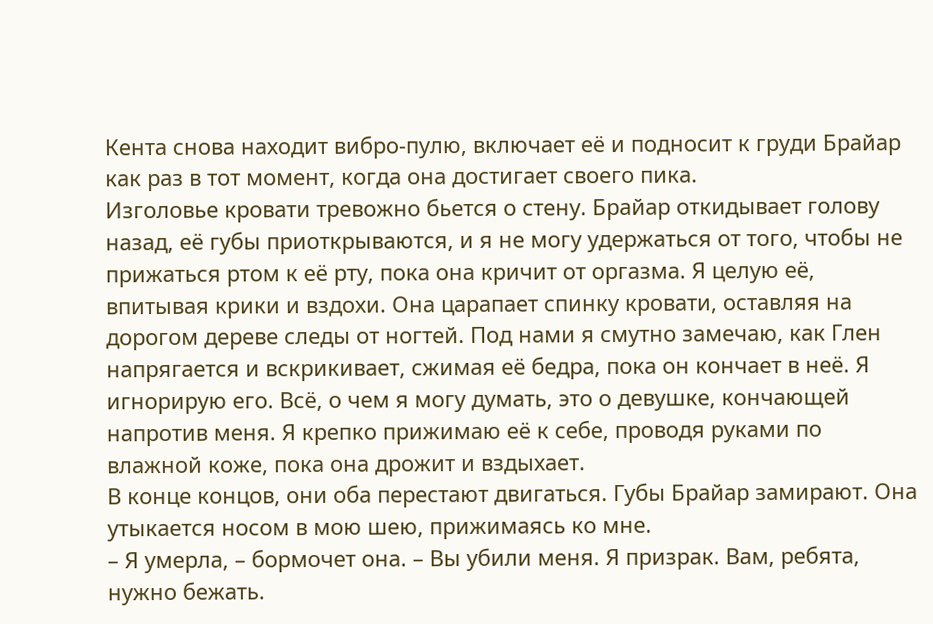Кента снова находит вибро-пулю, включает её и подносит к груди Брайар как раз в тот момент, когда она достигает своего пика.
Изголовье кровати тревожно бьется о стену. Брайар откидывает голову назад, её губы приоткрываются, и я не могу удержаться от того, чтобы не прижаться ртом к её рту, пока она кричит от оргазма. Я целую её, впитывая крики и вздохи. Она царапает спинку кровати, оставляя на дорогом дереве следы от ногтей. Под нами я смутно замечаю, как Глен напрягается и вскрикивает, сжимая её бедра, пока он кончает в неё. Я игнорирую его. Всё, о чем я могу думать, это о девушке, кончающей напротив меня. Я крепко прижимаю её к себе, проводя руками по влажной коже, пока она дрожит и вздыхает.
В конце концов, они оба перестают двигаться. Губы Брайар замирают. Она утыкается носом в мою шею, прижимаясь ко мне.
– Я умерла, – бормочет она. – Вы убили меня. Я призрак. Вам, ребята, нужно бежать.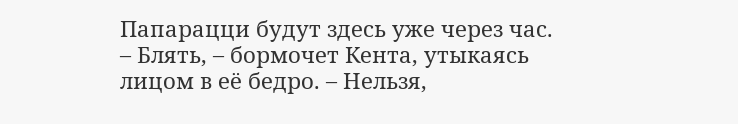Папарацци будут здесь уже через час.
– Блять, – бормочет Кента, утыкаясь лицом в её бедро. – Нельзя,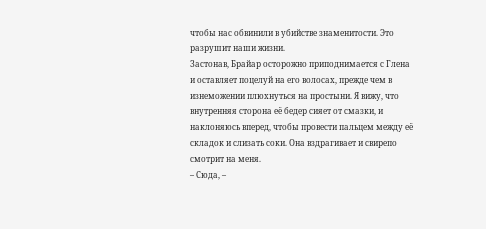чтобы нас обвинили в убийстве знаменитости. Это разрушит наши жизни.
Застонав, Брайар осторожно приподнимается с Глена и оставляет поцелуй на его волосах, прежде чем в изнеможении плюхнуться на простыни. Я вижу, что внутренняя сторона её бедер сияет от смазки, и наклоняюсь вперед, чтобы провести пальцем между её складок и слизать соки. Она вздрагивает и свирепо смотрит на меня.
– Сюда, –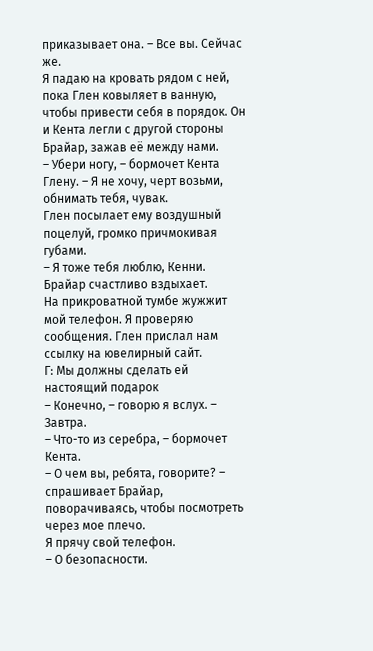приказывает она. – Все вы. Сейчас же.
Я падаю на кровать рядом с ней, пока Глен ковыляет в ванную, чтобы привести себя в порядок. Он и Кента легли с другой стороны Брайар, зажав её между нами.
– Убери ногу, – бормочет Кента Глену. – Я не хочу, черт возьми, обнимать тебя, чувак.
Глен посылает ему воздушный поцелуй, громко причмокивая губами.
– Я тоже тебя люблю, Кенни.
Брайар счастливо вздыхает.
На прикроватной тумбе жужжит мой телефон. Я проверяю сообщения. Глен прислал нам ссылку на ювелирный сайт.
Г: Мы должны сделать ей настоящий подарок
– Конечно, – говорю я вслух. – Завтра.
– Что-то из серебра, – бормочет Кента.
– О чем вы, ребята, говорите? – спрашивает Брайар, поворачиваясь, чтобы посмотреть через мое плечо.
Я прячу свой телефон.
– О безопасности.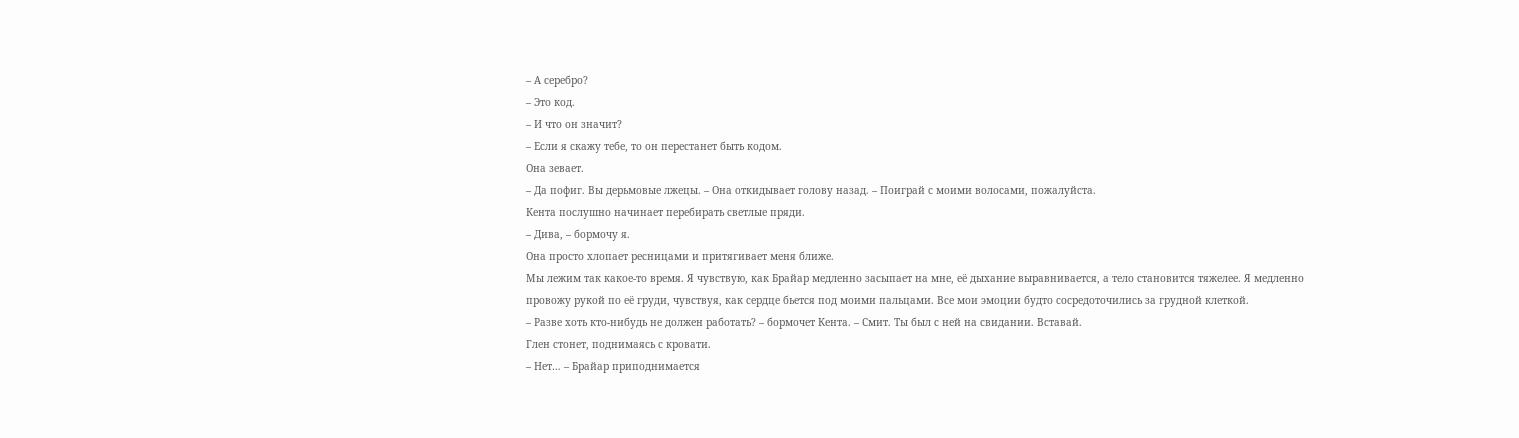– А серебро?
– Это код.
– И что он значит?
– Если я скажу тебе, то он перестанет быть кодом.
Она зевает.
– Да пофиг. Вы дерьмовые лжецы. – Она откидывает голову назад. – Поиграй с моими волосами, пожалуйста.
Кента послушно начинает перебирать светлые пряди.
– Дива, – бормочу я.
Она просто хлопает ресницами и притягивает меня ближе.
Мы лежим так какое-то время. Я чувствую, как Брайар медленно засыпает на мне, её дыхание выравнивается, а тело становится тяжелее. Я медленно провожу рукой по её груди, чувствуя, как сердце бьется под моими пальцами. Все мои эмоции будто сосредоточились за грудной клеткой.
– Разве хоть кто-нибудь не должен работать? – бормочет Кента. – Смит. Ты был с ней на свидании. Вставай.
Глен стонет, поднимаясь с кровати.
– Нет… – Брайар приподнимается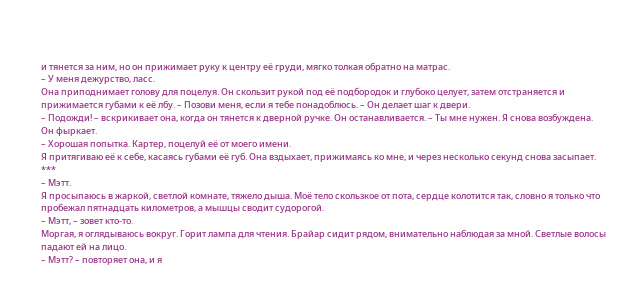и тянется за ним, но он прижимает руку к центру её груди, мягко толкая обратно на матрас.
– У меня дежурство, ласс.
Она приподнимает голову для поцелуя. Он скользит рукой под её подбородок и глубоко целует, затем отстраняется и прижимается губами к её лбу. – Позови меня, если я тебе понадоблюсь. – Он делает шаг к двери.
– Подожди! – вскрикивает она, когда он тянется к дверной ручке. Он останавливается. – Ты мне нужен. Я снова возбуждена.
Он фыркает.
– Хорошая попытка. Картер, поцелуй её от моего имени.
Я притягиваю её к себе, касаясь губами её губ. Она вздыхает, прижимаясь ко мне, и через несколько секунд снова засыпает.
***
– Мэтт.
Я просыпаюсь в жаркой, светлой комнате, тяжело дыша. Моё тело скользкое от пота, сердце колотится так, словно я только что пробежал пятнадцать километров, а мышцы сводит судорогой.
– Мэтт, – зовет кто-то.
Моргая, я оглядываюсь вокруг. Горит лампа для чтения. Брайар сидит рядом, внимательно наблюдая за мной. Светлые волосы падают ей на лицо.
– Мэтт? – повторяет она, и я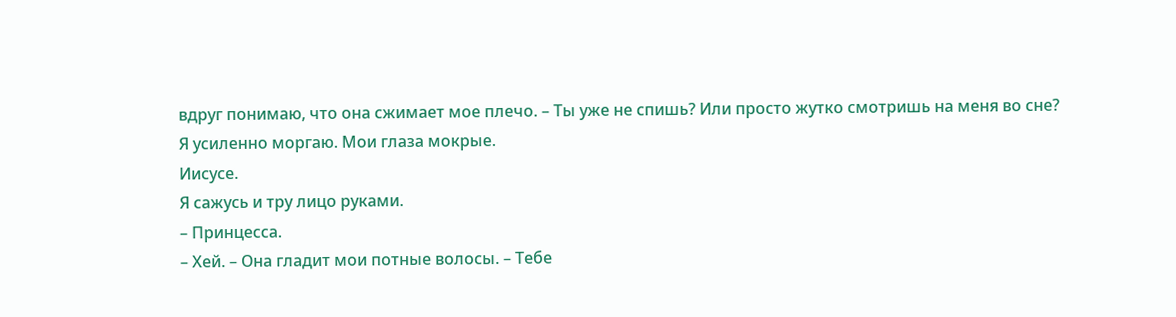вдруг понимаю, что она сжимает мое плечо. – Ты уже не спишь? Или просто жутко смотришь на меня во сне?
Я усиленно моргаю. Мои глаза мокрые.
Иисусе.
Я сажусь и тру лицо руками.
– Принцесса.
– Хей. – Она гладит мои потные волосы. – Тебе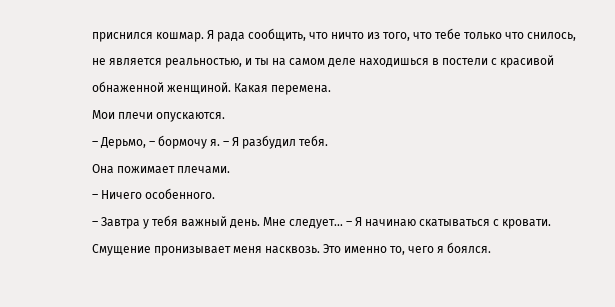приснился кошмар. Я рада сообщить, что ничто из того, что тебе только что снилось, не является реальностью, и ты на самом деле находишься в постели с красивой обнаженной женщиной. Какая перемена.
Мои плечи опускаются.
– Дерьмо, – бормочу я. – Я разбудил тебя.
Она пожимает плечами.
– Ничего особенного.
– Завтра у тебя важный день. Мне следует… – Я начинаю скатываться с кровати. Смущение пронизывает меня насквозь. Это именно то, чего я боялся.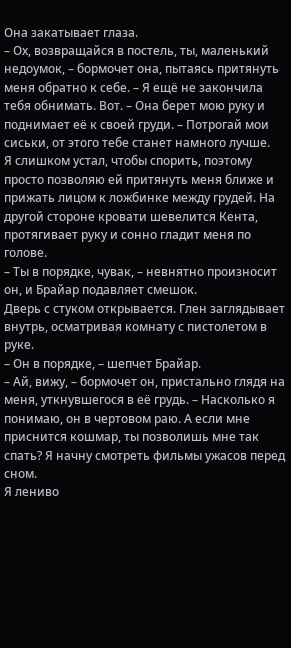Она закатывает глаза.
– Ох, возвращайся в постель, ты, маленький недоумок, – бормочет она, пытаясь притянуть меня обратно к себе. – Я ещё не закончила тебя обнимать. Вот. – Она берет мою руку и поднимает её к своей груди. – Потрогай мои сиськи, от этого тебе станет намного лучше.
Я слишком устал, чтобы спорить, поэтому просто позволяю ей притянуть меня ближе и прижать лицом к ложбинке между грудей. На другой стороне кровати шевелится Кента, протягивает руку и сонно гладит меня по голове.
– Ты в порядке, чувак, – невнятно произносит он, и Брайар подавляет смешок.
Дверь с стуком открывается. Глен заглядывает внутрь, осматривая комнату с пистолетом в руке.
– Он в порядке, – шепчет Брайар.
– Ай, вижу, – бормочет он, пристально глядя на меня, уткнувшегося в её грудь. – Насколько я понимаю, он в чертовом раю. А если мне приснится кошмар, ты позволишь мне так спать? Я начну смотреть фильмы ужасов перед сном.
Я лениво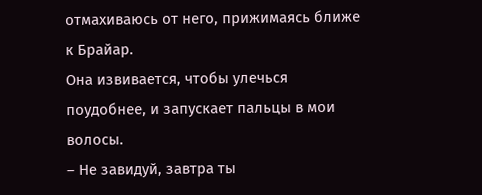отмахиваюсь от него, прижимаясь ближе к Брайар.
Она извивается, чтобы улечься поудобнее, и запускает пальцы в мои волосы.
– Не завидуй, завтра ты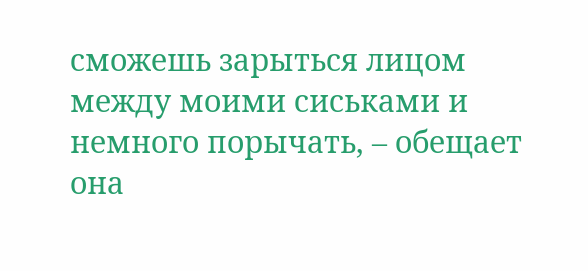сможешь зарыться лицом между моими сиськами и немного порычать, – обещает она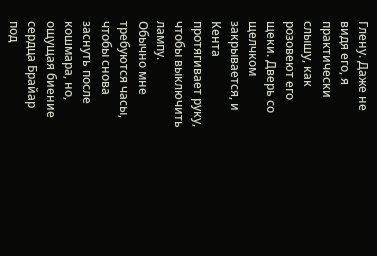Глену. Даже не видя его, я практически слышу, как розовеют его щеки. Дверь со щелчком закрывается, и Кента протягивает руку, чтобы выключить лампу.
Обычно мне требуются часы, чтобы снова заснуть после кошмара, но, ощущая биение сердца Брайар под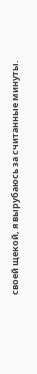своей щекой, я вырубаюсь за считанные минуты.